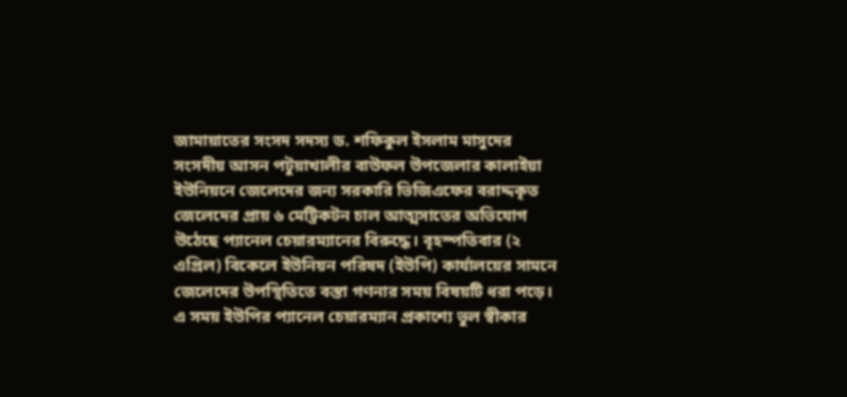জামায়াতের সংসদ সদস্য ড. শফিকুল ইসলাম মাসুদের সংসদীয় আসন পটুয়াখালীর বাউফল উপজেলার কালাইয়া ইউনিয়নে জেলেদের জন্য সরকারি ভিজিএফের বরাদ্দকৃত জেলেদের প্রায় ৬ মেট্রিকটন চাল আত্মসাতের অভিযোগ উঠেছে প্যানেল চেয়ারম্যানের বিরুদ্ধে। বৃহস্পতিবার (২ এপ্রিল) বিকেলে ইউনিয়ন পরিষদ (ইউপি) কার্যালয়ের সামনে জেলেদের উপস্থিতিতে বস্তা গণনার সময় বিষয়টি ধরা পড়ে। এ সময় ইউপির প্যানেল চেয়ারম্যান প্রকাশ্যে ভুল স্বীকার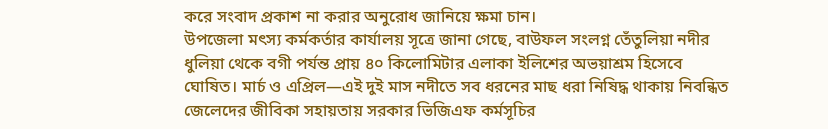করে সংবাদ প্রকাশ না করার অনুরোধ জানিয়ে ক্ষমা চান।
উপজেলা মৎস্য কর্মকর্তার কার্যালয় সূত্রে জানা গেছে, বাউফল সংলগ্ন তেঁতুলিয়া নদীর ধুলিয়া থেকে বগী পর্যন্ত প্রায় ৪০ কিলোমিটার এলাকা ইলিশের অভয়াশ্রম হিসেবে ঘোষিত। মার্চ ও এপ্রিল—এই দুই মাস নদীতে সব ধরনের মাছ ধরা নিষিদ্ধ থাকায় নিবন্ধিত জেলেদের জীবিকা সহায়তায় সরকার ভিজিএফ কর্মসূচির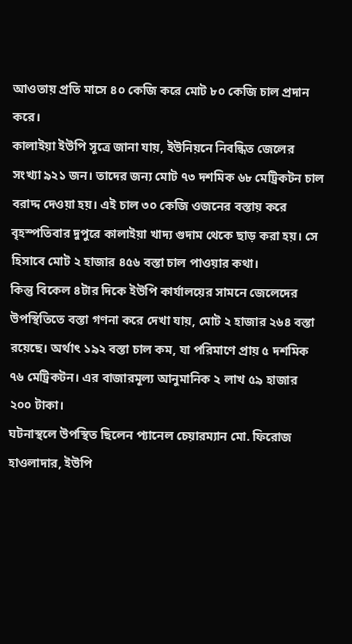আওতায় প্রতি মাসে ৪০ কেজি করে মোট ৮০ কেজি চাল প্রদান করে।
কালাইয়া ইউপি সূত্রে জানা যায়, ইউনিয়নে নিবন্ধিত জেলের সংখ্যা ৯২১ জন। তাদের জন্য মোট ৭৩ দশমিক ৬৮ মেট্রিকটন চাল বরাদ্দ দেওয়া হয়। এই চাল ৩০ কেজি ওজনের বস্তায় করে বৃহস্পতিবার দুপুরে কালাইয়া খাদ্য গুদাম থেকে ছাড় করা হয়। সে হিসাবে মোট ২ হাজার ৪৫৬ বস্তা চাল পাওয়ার কথা।
কিন্তু বিকেল ৪টার দিকে ইউপি কার্যালয়ের সামনে জেলেদের উপস্থিতিতে বস্তা গণনা করে দেখা যায়, মোট ২ হাজার ২৬৪ বস্তা রয়েছে। অর্থাৎ ১৯২ বস্তা চাল কম, যা পরিমাণে প্রায় ৫ দশমিক ৭৬ মেট্রিকটন। এর বাজারমূল্য আনুমানিক ২ লাখ ৫৯ হাজার ২০০ টাকা।
ঘটনাস্থলে উপস্থিত ছিলেন প্যানেল চেয়ারম্যান মো. ফিরোজ হাওলাদার, ইউপি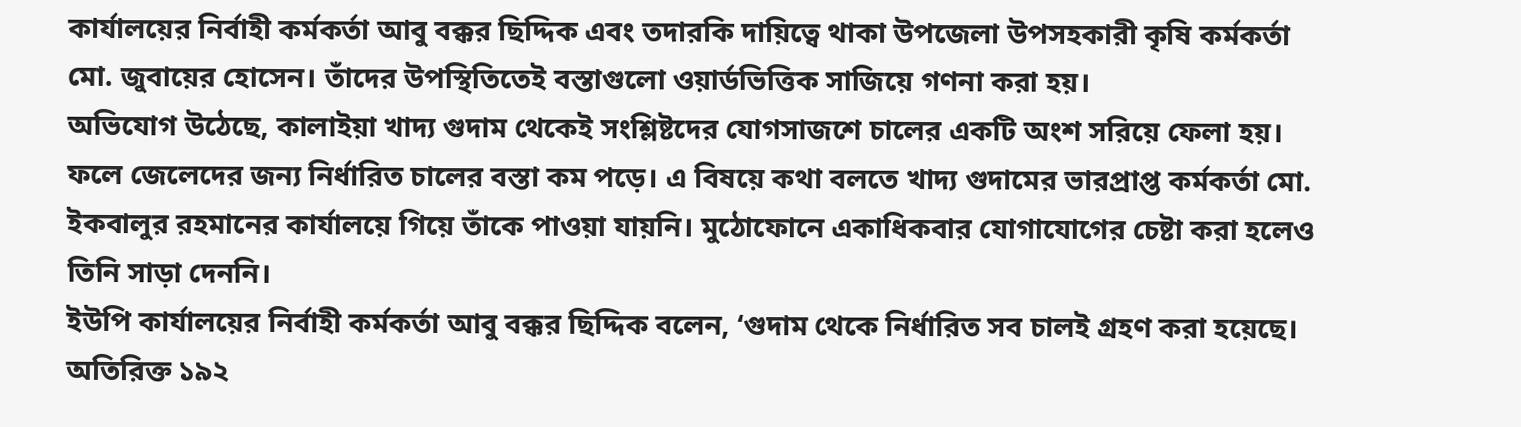কার্যালয়ের নির্বাহী কর্মকর্তা আবু বক্কর ছিদ্দিক এবং তদারকি দায়িত্বে থাকা উপজেলা উপসহকারী কৃষি কর্মকর্তা মো. জুবায়ের হোসেন। তাঁদের উপস্থিতিতেই বস্তাগুলো ওয়ার্ডভিত্তিক সাজিয়ে গণনা করা হয়।
অভিযোগ উঠেছে, কালাইয়া খাদ্য গুদাম থেকেই সংশ্লিষ্টদের যোগসাজশে চালের একটি অংশ সরিয়ে ফেলা হয়। ফলে জেলেদের জন্য নির্ধারিত চালের বস্তা কম পড়ে। এ বিষয়ে কথা বলতে খাদ্য গুদামের ভারপ্রাপ্ত কর্মকর্তা মো. ইকবালুর রহমানের কার্যালয়ে গিয়ে তাঁকে পাওয়া যায়নি। মুঠোফোনে একাধিকবার যোগাযোগের চেষ্টা করা হলেও তিনি সাড়া দেননি।
ইউপি কার্যালয়ের নির্বাহী কর্মকর্তা আবু বক্কর ছিদ্দিক বলেন, ‘গুদাম থেকে নির্ধারিত সব চালই গ্রহণ করা হয়েছে। অতিরিক্ত ১৯২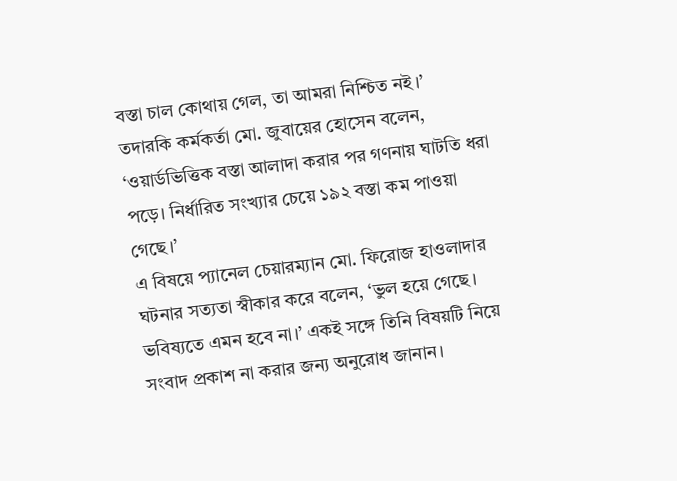বস্তা চাল কোথায় গেল, তা আমরা নিশ্চিত নই।’
তদারকি কর্মকর্তা মো. জুবায়ের হোসেন বলেন, ‘ওয়ার্ডভিত্তিক বস্তা আলাদা করার পর গণনায় ঘাটতি ধরা পড়ে। নির্ধারিত সংখ্যার চেয়ে ১৯২ বস্তা কম পাওয়া গেছে।’
এ বিষয়ে প্যানেল চেয়ারম্যান মো. ফিরোজ হাওলাদার ঘটনার সত্যতা স্বীকার করে বলেন, ‘ভুল হয়ে গেছে। ভবিষ্যতে এমন হবে না।’ একই সঙ্গে তিনি বিষয়টি নিয়ে সংবাদ প্রকাশ না করার জন্য অনুরোধ জানান।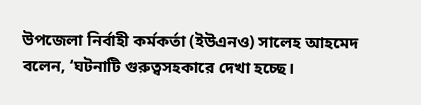উপজেলা নির্বাহী কর্মকর্তা (ইউএনও) সালেহ আহমেদ বলেন, ‘ঘটনাটি গুরুত্বসহকারে দেখা হচ্ছে।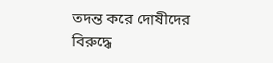তদন্ত করে দোষীদের বিরুদ্ধে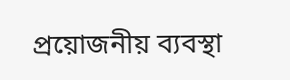প্রয়োজনীয় ব্যবস্থা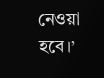নেওয়া হবে।’